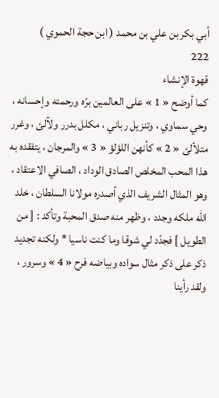أبي بكر بن علي بن محمد ( ابن حجة الحموي )
222
قهوة الإنشاء
كما أوضح « 1 » على العالمين برّه ورحمته وإحسانه ، وحي سماوي ، وتنزيل رباني ، مكلل بدرر ولآلئ ، وغرر متلألئ « 2 » كأنهن اللؤلؤ « 3 » والمرجان ، يتفقده به هذا المحب المخلص الصادق الوداد ، الصافي الاعتقاد ، وهو المثال الشريف الذي أصدره مولانا السلطان ، خلد اللّه ملكه وجدد ، وظهر منه صدق المحبة وتأكد : [ من الطويل ] فجدّد لي شوقا وما كنت ناسيا * ولكنه تجديد ذكر على ذكر مثال سواده وبياضه فرح « 4 » وسرور ، ولقد رأينا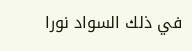في ذلك السواد نورا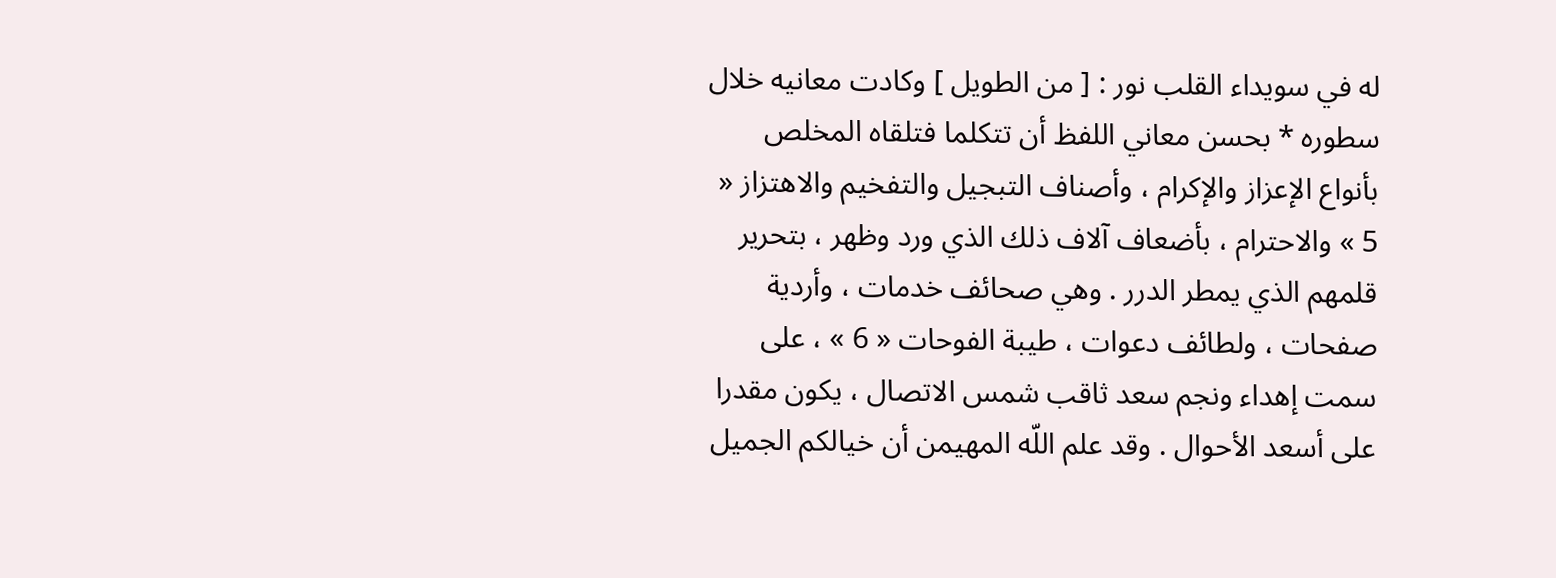له في سويداء القلب نور : [ من الطويل ] وكادت معانيه خلال سطوره * بحسن معاني اللفظ أن تتكلما فتلقاه المخلص بأنواع الإعزاز والإكرام ، وأصناف التبجيل والتفخيم والاهتزاز « 5 » والاحترام ، بأضعاف آلاف ذلك الذي ورد وظهر ، بتحرير قلمهم الذي يمطر الدرر . وهي صحائف خدمات ، وأردية صفحات ، ولطائف دعوات ، طيبة الفوحات « 6 » ، على سمت إهداء ونجم سعد ثاقب شمس الاتصال ، يكون مقدرا على أسعد الأحوال . وقد علم اللّه المهيمن أن خيالكم الجميل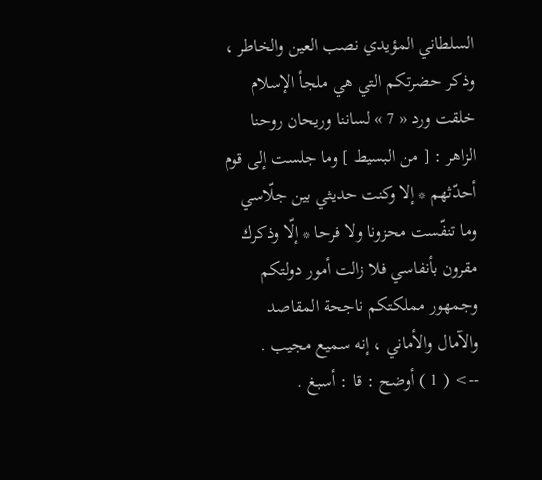السلطاني المؤيدي نصب العين والخاطر ، وذكر حضرتكم التي هي ملجأ الإسلام خلقت ورد « 7 » لساننا وريحان روحنا الزاهر : [ من البسيط ] وما جلست إلى قوم أحدّثهم * إلا وكنت حديثي بين جلّاسي وما تنفّست محزونا ولا فرحا * إلّا وذكرك مقرون بأنفاسي فلا زالت أمور دولتكم وجمهور مملكتكم ناجحة المقاصد والآمال والأماني ، إنه سميع مجيب .
--> ( 1 ) أوضح : قا : أسبغ .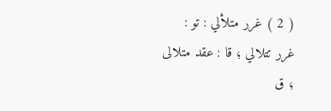( 2 ) غرر متلألي : تو : غرر تتلالي ؛ قا : عقد متلالى ؛ ق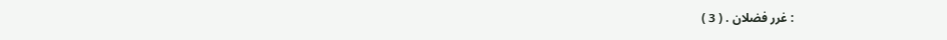: غرر فضلان . ( 3 )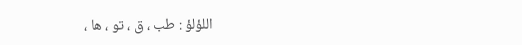اللؤلؤ : طب ، ق ، تو ، ها ،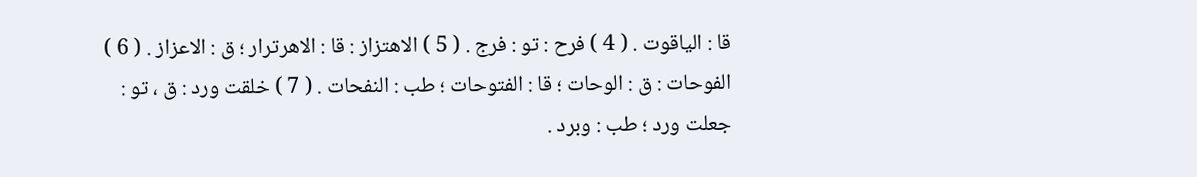قا : الياقوت . ( 4 ) فرح : تو : فرج . ( 5 ) الاهتزاز : قا : الاهرترار ؛ ق : الاعزاز . ( 6 ) الفوحات : ق : الوحات ؛ قا : الفتوحات ؛ طب : النفحات . ( 7 ) خلقت ورد : ق ، تو : جعلت ورد ؛ طب : وبرد .